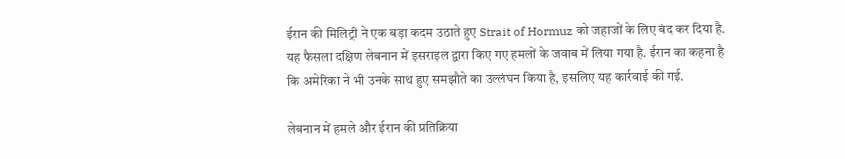ईरान की मिलिट्री ने एक बड़ा कदम उठाते हुए Strait of Hormuz को जहाजों के लिए बंद कर दिया है. यह फैसला दक्षिण लेबनान में इसराइल द्वारा किए गए हमलों के जवाब में लिया गया है. ईरान का कहना है कि अमेरिका ने भी उनके साथ हुए समझौते का उल्लंघन किया है, इसलिए यह कार्रवाई की गई.

लेबनान में हमले और ईरान की प्रतिक्रिया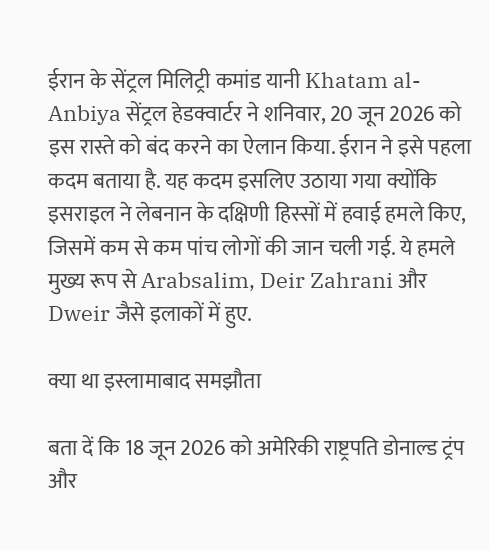ईरान के सेंट्रल मिलिट्री कमांड यानी Khatam al-Anbiya सेंट्रल हेडक्वार्टर ने शनिवार, 20 जून 2026 को इस रास्ते को बंद करने का ऐलान किया. ईरान ने इसे पहला कदम बताया है. यह कदम इसलिए उठाया गया क्योंकि इसराइल ने लेबनान के दक्षिणी हिस्सों में हवाई हमले किए, जिसमें कम से कम पांच लोगों की जान चली गई. ये हमले मुख्य रूप से Arabsalim, Deir Zahrani और Dweir जैसे इलाकों में हुए.

क्या था इस्लामाबाद समझौता

बता दें कि 18 जून 2026 को अमेरिकी राष्ट्रपति डोनाल्ड ट्रंप और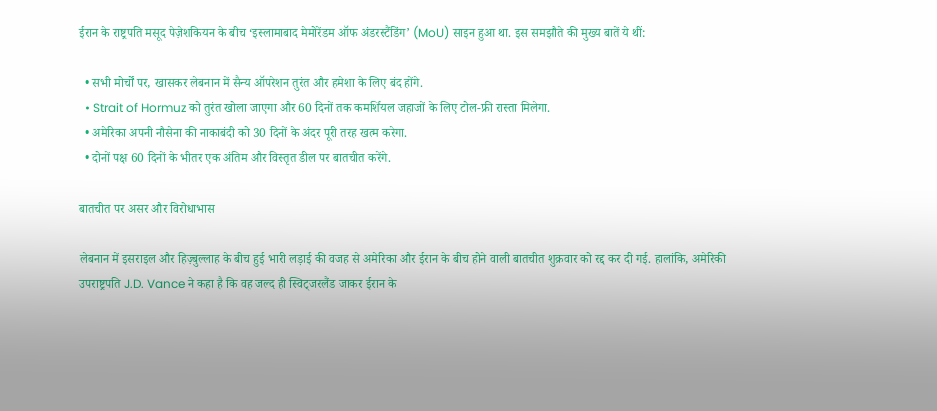ईरान के राष्ट्रपति मसूद पेज़ेशकियन के बीच ‘इस्लामाबाद मेमोरेंडम ऑफ अंडरस्टैंडिंग’ (MoU) साइन हुआ था. इस समझौते की मुख्य बातें ये थीं:

  • सभी मोर्चों पर, खासकर लेबनान में सैन्य ऑपरेशन तुरंत और हमेशा के लिए बंद होंगे.
  • Strait of Hormuz को तुरंत खोला जाएगा और 60 दिनों तक कमर्शियल जहाजों के लिए टोल-फ्री रास्ता मिलेगा.
  • अमेरिका अपनी नौसेना की नाकाबंदी को 30 दिनों के अंदर पूरी तरह खत्म करेगा.
  • दोनों पक्ष 60 दिनों के भीतर एक अंतिम और विस्तृत डील पर बातचीत करेंगे.

बातचीत पर असर और विरोधाभास

लेबनान में इसराइल और हिज़्बुल्लाह के बीच हुई भारी लड़ाई की वजह से अमेरिका और ईरान के बीच होने वाली बातचीत शुक्रवार को रद्द कर दी गई. हालांकि, अमेरिकी उपराष्ट्रपति J.D. Vance ने कहा है कि वह जल्द ही स्विट्जरलैंड जाकर ईरान के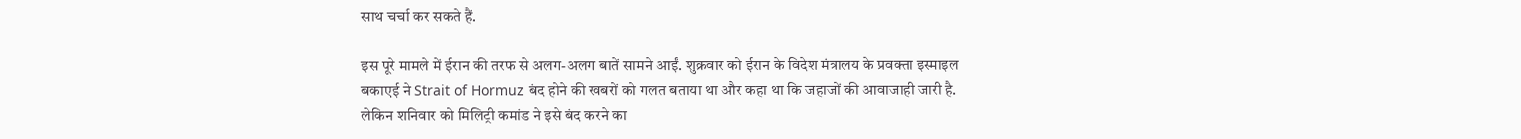साथ चर्चा कर सकते हैं.

इस पूरे मामले में ईरान की तरफ से अलग-अलग बातें सामने आईं. शुक्रवार को ईरान के विदेश मंत्रालय के प्रवक्ता इस्माइल बकाएई ने Strait of Hormuz बंद होने की खबरों को गलत बताया था और कहा था कि जहाजों की आवाजाही जारी है. लेकिन शनिवार को मिलिट्री कमांड ने इसे बंद करने का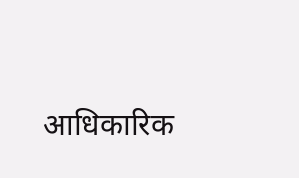आधिकारिक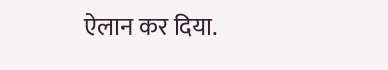ऐलान कर दिया.